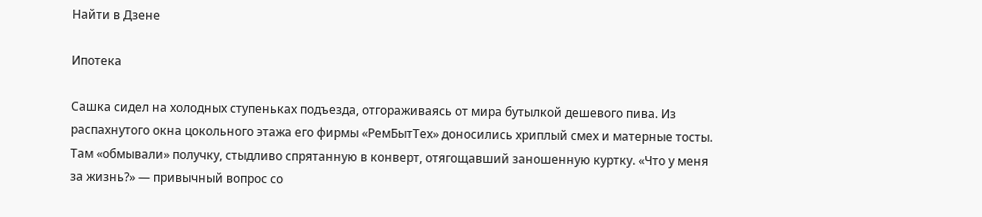Найти в Дзене

Ипотека

Сашка сидел на холодных ступеньках подъезда, отгораживаясь от мира бутылкой дешевого пива. Из распахнутого окна цокольного этажа его фирмы «РемБытТех» доносились хриплый смех и матерные тосты. Там «обмывали» получку, стыдливо спрятанную в конверт, отягощавший заношенную куртку. «Что у меня за жизнь?» — привычный вопрос со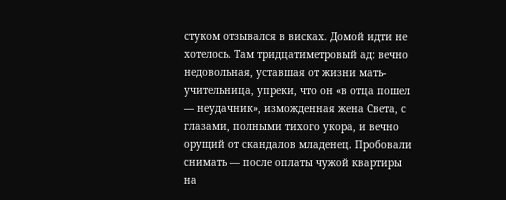стуком отзывался в висках. Домой идти не хотелось. Там тридцатиметровый ад: вечно недовольная, уставшая от жизни мать-учительница, упреки, что он «в отца пошел — неудачник», изможденная жена Света, с глазами, полными тихого укора, и вечно орущий от скандалов младенец. Пробовали снимать — после оплаты чужой квартиры на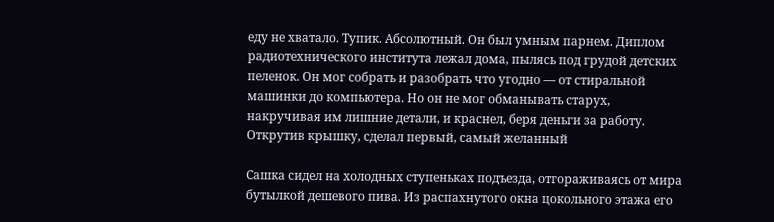еду не хватало. Тупик. Абсолютный. Он был умным парнем. Диплом радиотехнического института лежал дома, пылясь под грудой детских пеленок. Он мог собрать и разобрать что угодно — от стиральной машинки до компьютера. Но он не мог обманывать старух, накручивая им лишние детали, и краснел, беря деньги за работу. Открутив крышку, сделал первый, самый желанный

Сашка сидел на холодных ступеньках подъезда, отгораживаясь от мира бутылкой дешевого пива. Из распахнутого окна цокольного этажа его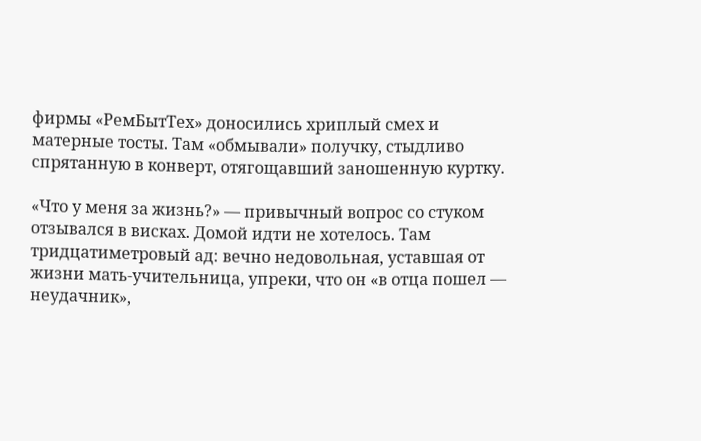фирмы «РемБытТех» доносились хриплый смех и матерные тосты. Там «обмывали» получку, стыдливо спрятанную в конверт, отягощавший заношенную куртку.

«Что у меня за жизнь?» — привычный вопрос со стуком отзывался в висках. Домой идти не хотелось. Там тридцатиметровый ад: вечно недовольная, уставшая от жизни мать-учительница, упреки, что он «в отца пошел — неудачник»,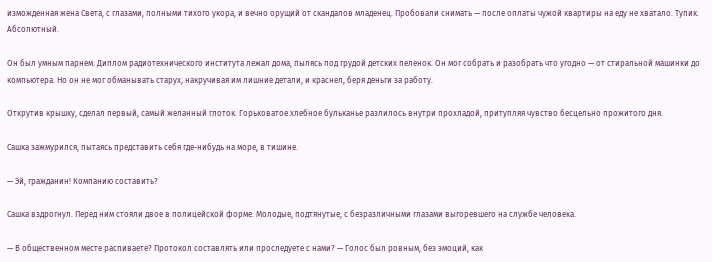изможденная жена Света, с глазами, полными тихого укора, и вечно орущий от скандалов младенец. Пробовали снимать — после оплаты чужой квартиры на еду не хватало. Тупик. Абсолютный.

Он был умным парнем. Диплом радиотехнического института лежал дома, пылясь под грудой детских пеленок. Он мог собрать и разобрать что угодно — от стиральной машинки до компьютера. Но он не мог обманывать старух, накручивая им лишние детали, и краснел, беря деньги за работу.

Открутив крышку, сделал первый, самый желанный глоток. Горьковатое хлебное бульканье разлилось внутри прохладой, притупляя чувство бесцельно прожитого дня.

Сашка зажмурился, пытаясь представить себя где-нибудь на море, в тишине.

— Эй, гражданин! Компанию составить?

Сашка вздрогнул. Перед ним стояли двое в полицейской форме. Молодые, подтянутые, с безразличными глазами выгоревшего на службе человека.

— В общественном месте распиваете? Протокол составлять или проследуете с нами? — Голос был ровным, без эмоций, как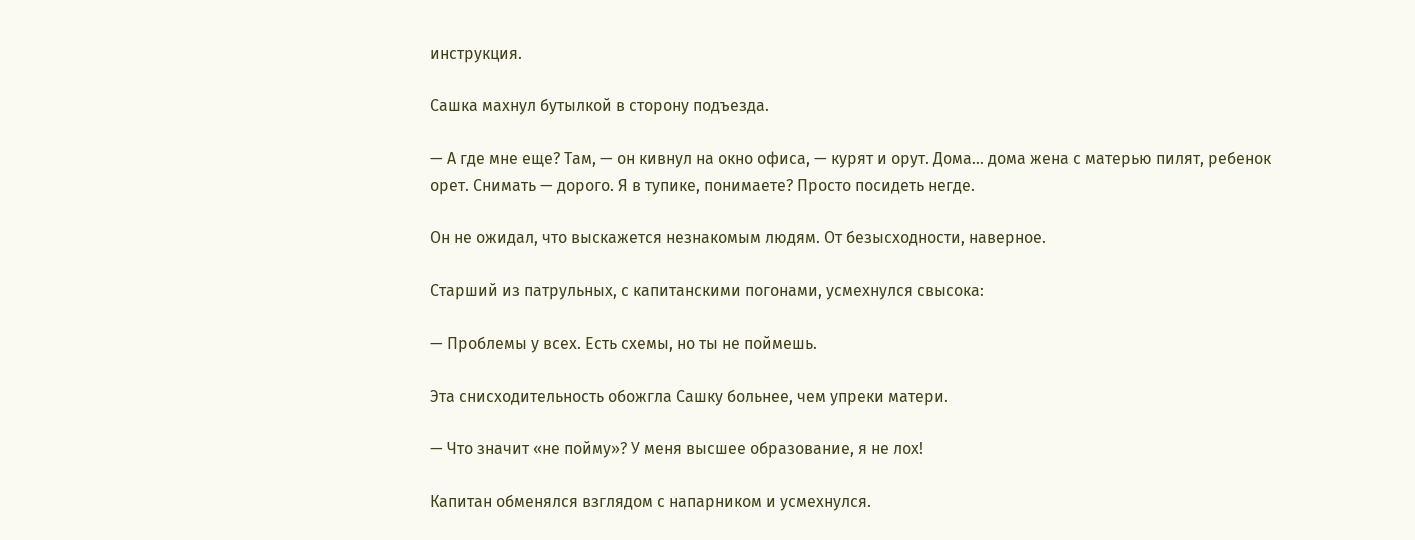инструкция.

Сашка махнул бутылкой в сторону подъезда.

— А где мне еще? Там, — он кивнул на окно офиса, — курят и орут. Дома… дома жена с матерью пилят, ребенок орет. Снимать — дорого. Я в тупике, понимаете? Просто посидеть негде.

Он не ожидал, что выскажется незнакомым людям. От безысходности, наверное.

Старший из патрульных, с капитанскими погонами, усмехнулся свысока:

— Проблемы у всех. Есть схемы, но ты не поймешь.

Эта снисходительность обожгла Сашку больнее, чем упреки матери.

— Что значит «не пойму»? У меня высшее образование, я не лох!

Капитан обменялся взглядом с напарником и усмехнулся.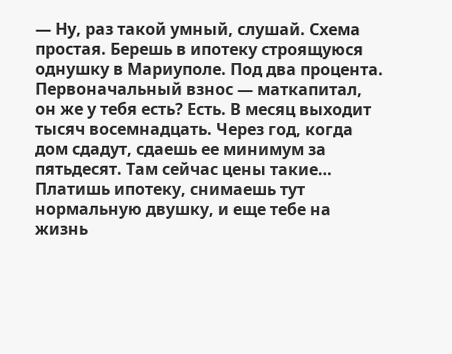— Ну, раз такой умный, слушай. Схема простая. Берешь в ипотеку строящуюся однушку в Мариуполе. Под два процента. Первоначальный взнос — маткапитал, он же у тебя есть? Есть. В месяц выходит тысяч восемнадцать. Через год, когда дом сдадут, сдаешь ее минимум за пятьдесят. Там сейчас цены такие… Платишь ипотеку, снимаешь тут нормальную двушку, и еще тебе на жизнь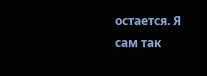остается. Я сам так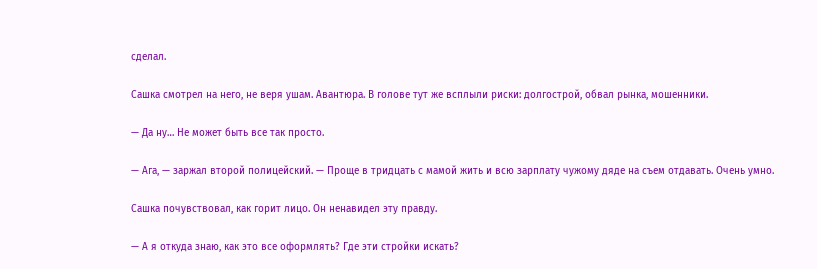сделал.

Сашка смотрел на него, не веря ушам. Авантюра. В голове тут же всплыли риски: долгострой, обвал рынка, мошенники.

— Да ну… Не может быть все так просто.

— Ага, — заржал второй полицейский. — Проще в тридцать с мамой жить и всю зарплату чужому дяде на съем отдавать. Очень умно.

Сашка почувствовал, как горит лицо. Он ненавидел эту правду.

— А я откуда знаю, как это все оформлять? Где эти стройки искать?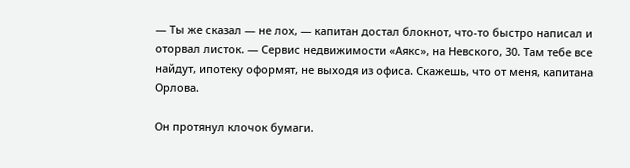— Ты же сказал — не лох, — капитан достал блокнот, что-то быстро написал и оторвал листок. — Сервис недвижимости «Аякс», на Невского, 30. Там тебе все найдут, ипотеку оформят, не выходя из офиса. Скажешь, что от меня, капитана Орлова.

Он протянул клочок бумаги.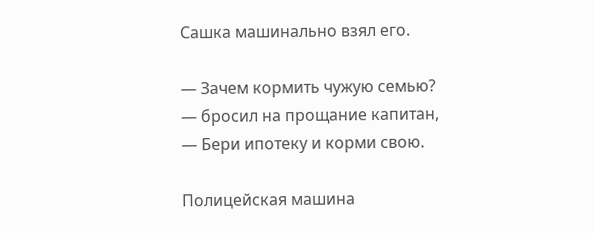Сашка машинально взял его.

— Зачем кормить чужую семью? — бросил на прощание капитан, — Бери ипотеку и корми свою.

Полицейская машина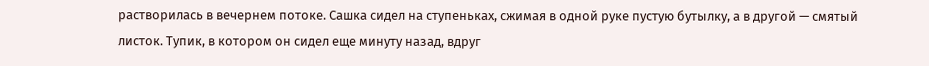растворилась в вечернем потоке. Сашка сидел на ступеньках, сжимая в одной руке пустую бутылку, а в другой — смятый листок. Тупик, в котором он сидел еще минуту назад, вдруг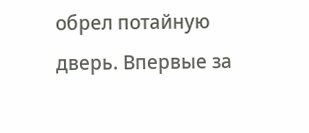обрел потайную дверь. Впервые за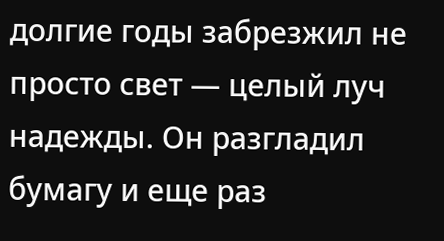долгие годы забрезжил не просто свет — целый луч надежды. Он разгладил бумагу и еще раз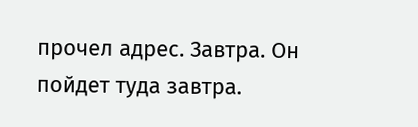прочел адрес. Завтра. Он пойдет туда завтра.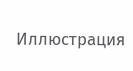Иллюстрация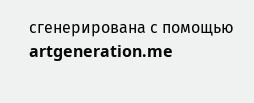сгенерирована с помощью artgeneration.me